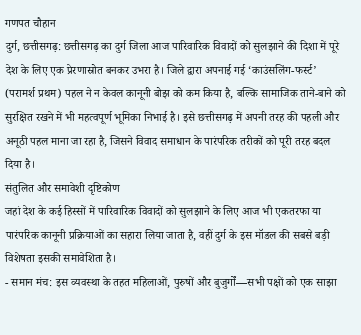गणपत चौहान
दुर्ग, छत्तीसगढ़: छत्तीसगढ़ का दुर्ग जिला आज पारिवारिक विवादों को सुलझाने की दिशा में पूरे देश के लिए एक प्रेरणास्रोत बनकर उभरा है। जिले द्वारा अपनाई गई ‘काउंसलिंग-फर्स्ट’ (परामर्श प्रथम) पहल ने न केवल कानूनी बोझ को कम किया है, बल्कि सामाजिक ताने-बाने को सुरक्षित रखने में भी महत्वपूर्ण भूमिका निभाई है। इसे छत्तीसगढ़ में अपनी तरह की पहली और अनूठी पहल माना जा रहा है, जिसने विवाद समाधान के पारंपरिक तरीकों को पूरी तरह बदल दिया है।
संतुलित और समावेशी दृष्टिकोण
जहां देश के कई हिस्सों में पारिवारिक विवादों को सुलझाने के लिए आज भी एकतरफा या पारंपरिक कानूनी प्रक्रियाओं का सहारा लिया जाता है, वहीं दुर्ग के इस मॉडल की सबसे बड़ी विशेषता इसकी समावेशिता है।
- समान मंच: इस व्यवस्था के तहत महिलाओं, पुरुषों और बुजुर्गों—सभी पक्षों को एक साझा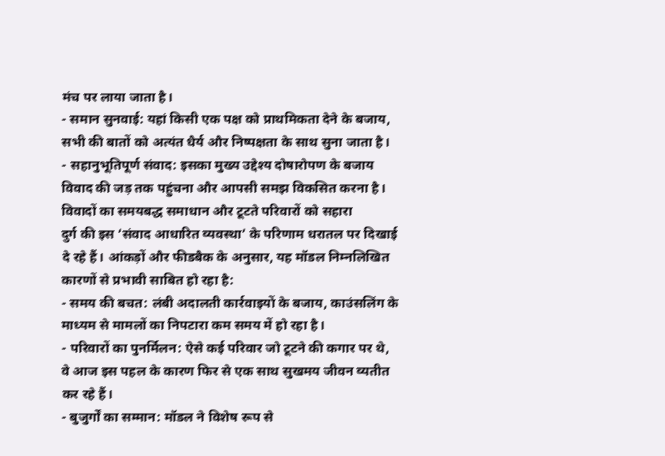मंच पर लाया जाता है।
- समान सुनवाई: यहां किसी एक पक्ष को प्राथमिकता देने के बजाय, सभी की बातों को अत्यंत धैर्य और निष्पक्षता के साथ सुना जाता है।
- सहानुभूतिपूर्ण संवाद: इसका मुख्य उद्देश्य दोषारोपण के बजाय विवाद की जड़ तक पहुंचना और आपसी समझ विकसित करना है।
विवादों का समयबद्ध समाधान और टूटते परिवारों को सहारा
दुर्ग की इस ‘संवाद आधारित व्यवस्था’ के परिणाम धरातल पर दिखाई दे रहे हैं। आंकड़ों और फीडबैक के अनुसार, यह मॉडल निम्नलिखित कारणों से प्रभावी साबित हो रहा है:
- समय की बचत: लंबी अदालती कार्रवाइयों के बजाय, काउंसलिंग के माध्यम से मामलों का निपटारा कम समय में हो रहा है।
- परिवारों का पुनर्मिलन: ऐसे कई परिवार जो टूटने की कगार पर थे, वे आज इस पहल के कारण फिर से एक साथ सुखमय जीवन व्यतीत कर रहे हैं।
- बुजुर्गों का सम्मान: मॉडल ने विशेष रूप से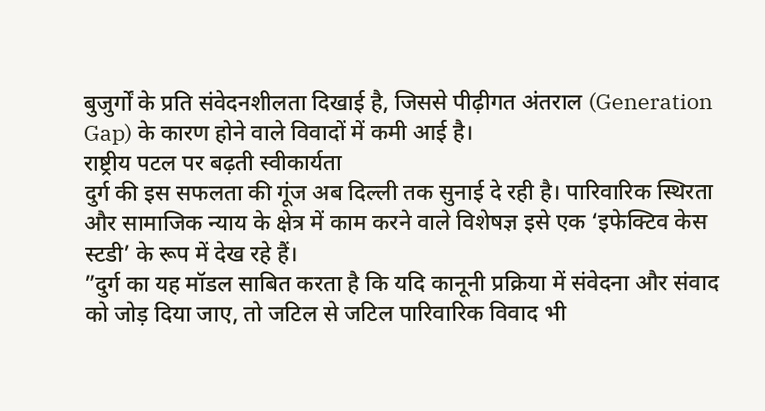बुजुर्गों के प्रति संवेदनशीलता दिखाई है, जिससे पीढ़ीगत अंतराल (Generation Gap) के कारण होने वाले विवादों में कमी आई है।
राष्ट्रीय पटल पर बढ़ती स्वीकार्यता
दुर्ग की इस सफलता की गूंज अब दिल्ली तक सुनाई दे रही है। पारिवारिक स्थिरता और सामाजिक न्याय के क्षेत्र में काम करने वाले विशेषज्ञ इसे एक ‘इफेक्टिव केस स्टडी’ के रूप में देख रहे हैं।
”दुर्ग का यह मॉडल साबित करता है कि यदि कानूनी प्रक्रिया में संवेदना और संवाद को जोड़ दिया जाए, तो जटिल से जटिल पारिवारिक विवाद भी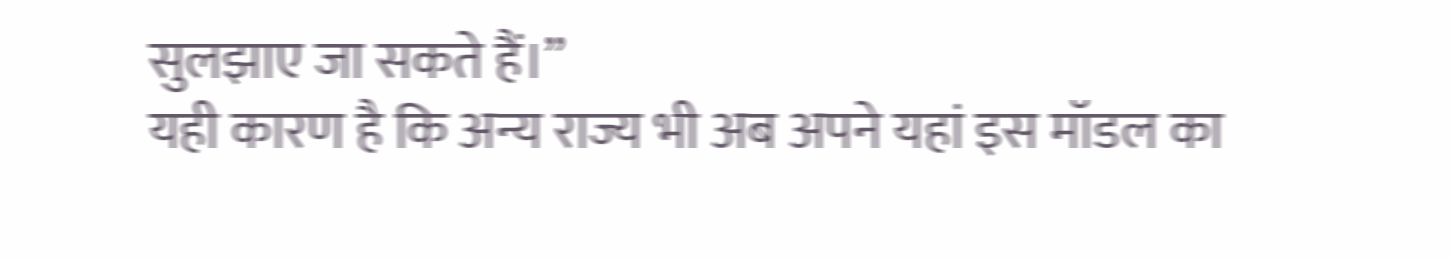सुलझाए जा सकते हैं।”
यही कारण है कि अन्य राज्य भी अब अपने यहां इस मॉडल का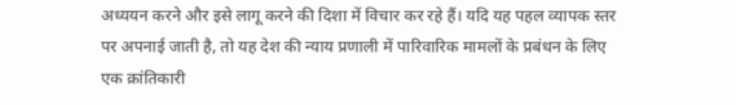अध्ययन करने और इसे लागू करने की दिशा में विचार कर रहे हैं। यदि यह पहल व्यापक स्तर पर अपनाई जाती है, तो यह देश की न्याय प्रणाली में पारिवारिक मामलों के प्रबंधन के लिए एक क्रांतिकारी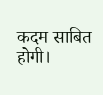कदम साबित होगी।